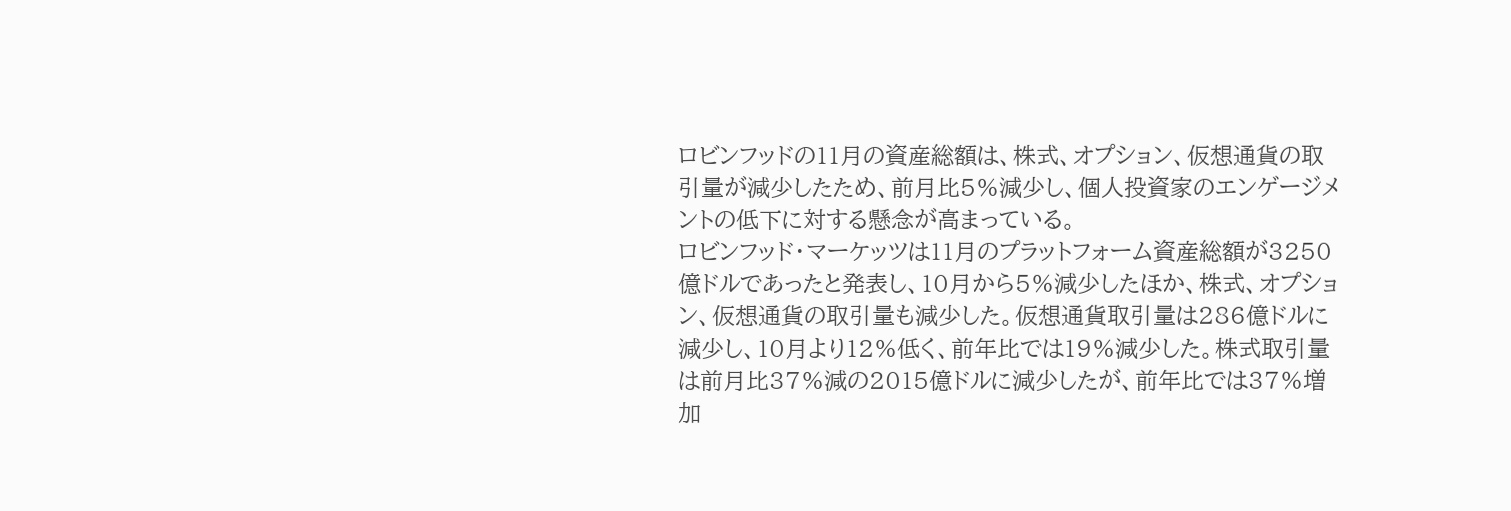ロビンフッドの11月の資産総額は、株式、オプション、仮想通貨の取引量が減少したため、前月比5%減少し、個人投資家のエンゲージメントの低下に対する懸念が高まっている。
ロビンフッド・マーケッツは11月のプラットフォーム資産総額が3250億ドルであったと発表し、10月から5%減少したほか、株式、オプション、仮想通貨の取引量も減少した。仮想通貨取引量は286億ドルに減少し、10月より12%低く、前年比では19%減少した。株式取引量は前月比37%減の2015億ドルに減少したが、前年比では37%増加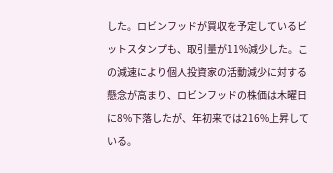した。ロビンフッドが買収を予定しているビットスタンプも、取引量が11%減少した。この減速により個人投資家の活動減少に対する懸念が高まり、ロビンフッドの株価は木曜日に8%下落したが、年初来では216%上昇している。